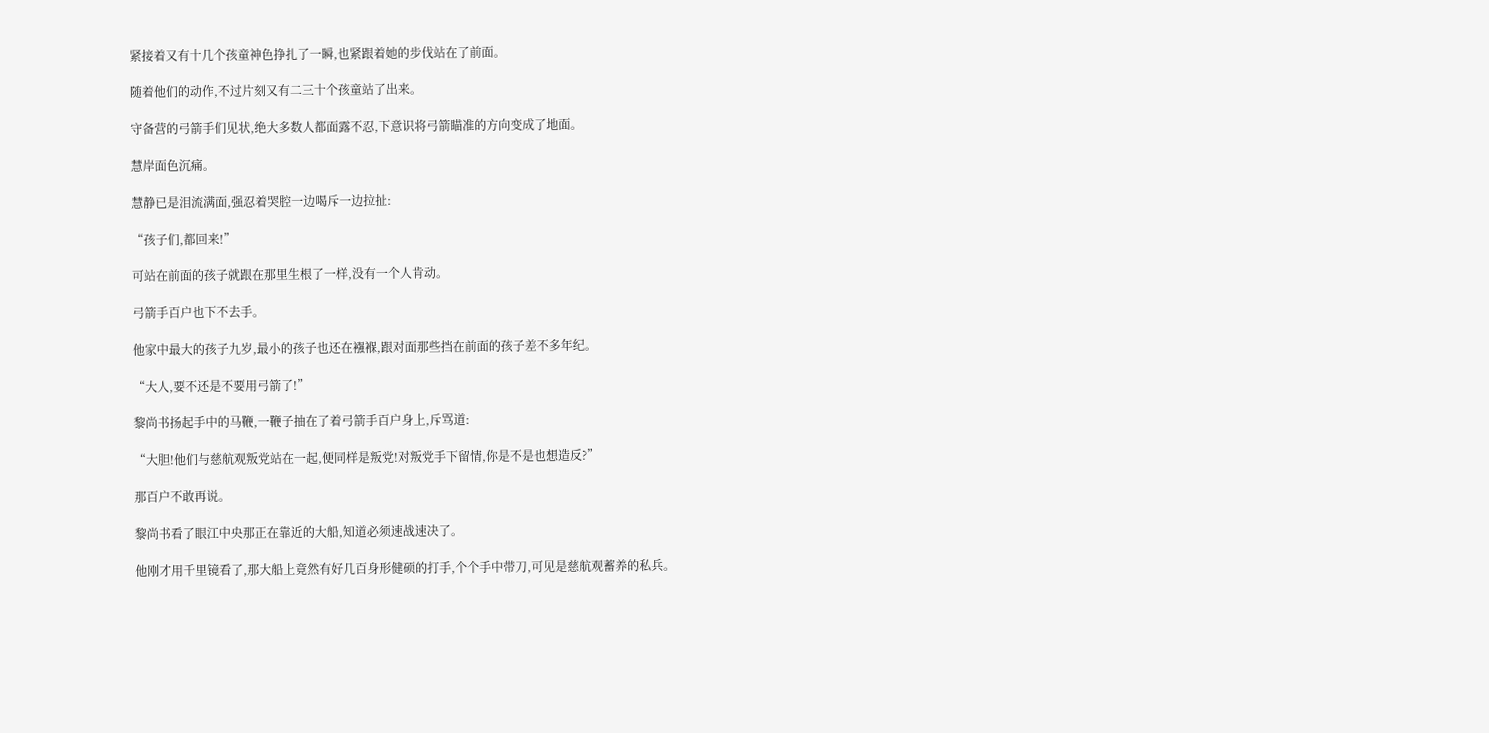紧接着又有十几个孩童神色挣扎了一瞬,也紧跟着她的步伐站在了前面。

随着他们的动作,不过片刻又有二三十个孩童站了出来。

守备营的弓箭手们见状,绝大多数人都面露不忍,下意识将弓箭瞄准的方向变成了地面。

慧岸面色沉痛。

慧静已是泪流满面,强忍着哭腔一边喝斥一边拉扯:

“孩子们,都回来!”

可站在前面的孩子就跟在那里生根了一样,没有一个人肯动。

弓箭手百户也下不去手。

他家中最大的孩子九岁,最小的孩子也还在襁褓,跟对面那些挡在前面的孩子差不多年纪。

“大人,要不还是不要用弓箭了!”

黎尚书扬起手中的马鞭,一鞭子抽在了着弓箭手百户身上,斥骂道:

“大胆!他们与慈航观叛党站在一起,便同样是叛党!对叛党手下留情,你是不是也想造反?”

那百户不敢再说。

黎尚书看了眼江中央那正在靠近的大船,知道必须速战速决了。

他刚才用千里镜看了,那大船上竟然有好几百身形健硕的打手,个个手中带刀,可见是慈航观蓄养的私兵。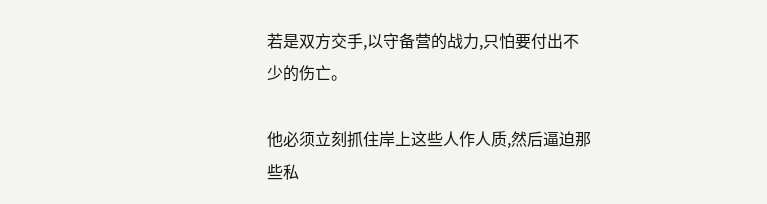若是双方交手,以守备营的战力,只怕要付出不少的伤亡。

他必须立刻抓住岸上这些人作人质,然后逼迫那些私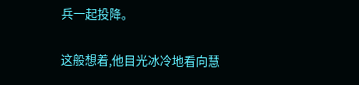兵一起投降。

这般想着,他目光冰冷地看向慧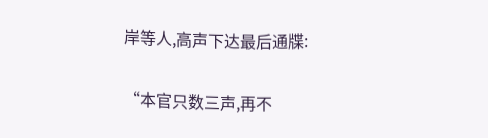岸等人,高声下达最后通牒:

“本官只数三声,再不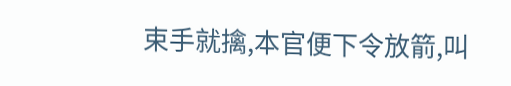束手就擒,本官便下令放箭,叫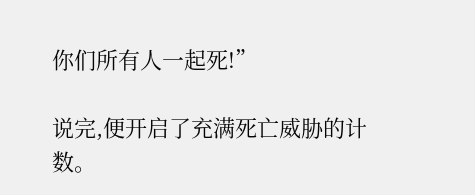你们所有人一起死!”

说完,便开启了充满死亡威胁的计数。